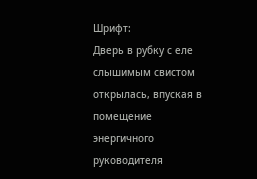Шрифт:
Дверь в рубку с еле слышимым свистом открылась, впуская в помещение энергичного руководителя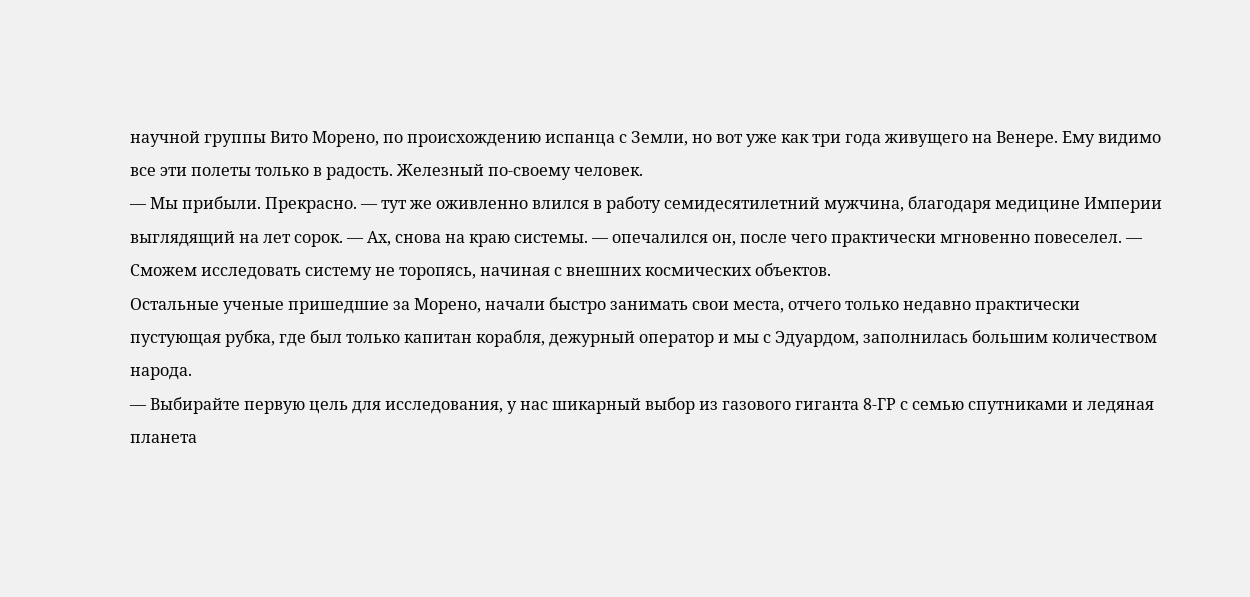научной группы Вито Морено, по происхождению испанца с Земли, но вот уже как три года живущего на Венере. Ему видимо все эти полеты только в радость. Железный по-своему человек.
— Мы прибыли. Прекрасно. — тут же оживленно влился в работу семидесятилетний мужчина, благодаря медицине Империи выглядящий на лет сорок. — Ах, снова на краю системы. — опечалился он, после чего практически мгновенно повеселел. — Сможем исследовать систему не торопясь, начиная с внешних космических объектов.
Остальные ученые пришедшие за Морено, начали быстро занимать свои места, отчего только недавно практически пустующая рубка, где был только капитан корабля, дежурный оператор и мы с Эдуардом, заполнилась большим количеством народа.
— Выбирайте первую цель для исследования, у нас шикарный выбор из газового гиганта 8-ГР с семью спутниками и ледяная планета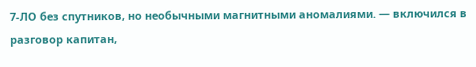7-ЛО без спутников, но необычными магнитными аномалиями. — включился в разговор капитан,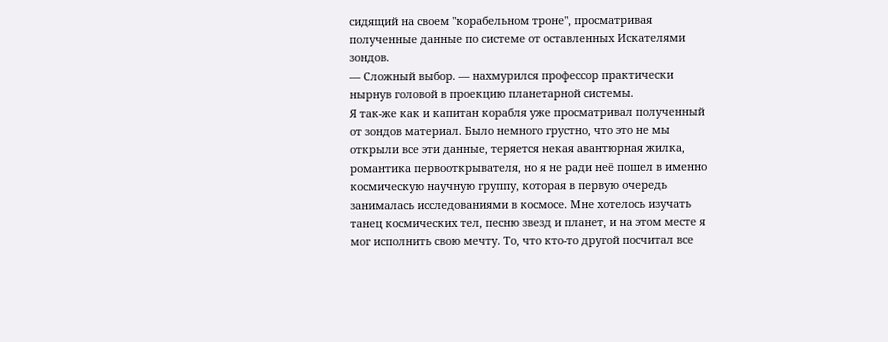сидящий на своем "корабельном троне", просматривая полученные данные по системе от оставленных Искателями зондов.
— Сложный выбор. — нахмурился профессор практически нырнув головой в проекцию планетарной системы.
Я так-же как и капитан корабля уже просматривал полученный от зондов материал. Было немного грустно, что это не мы открыли все эти данные, теряется некая авантюрная жилка, романтика первооткрывателя, но я не ради неё пошел в именно космическую научную группу, которая в первую очередь занималась исследованиями в космосе. Мне хотелось изучать танец космических тел, песню звезд и планет, и на этом месте я мог исполнить свою мечту. То, что кто-то другой посчитал все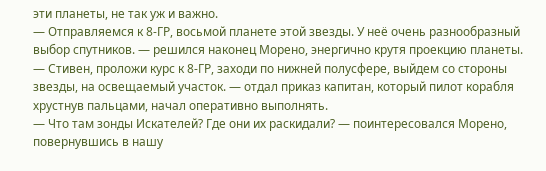эти планеты, не так уж и важно.
— Отправляемся к 8-ГР, восьмой планете этой звезды. У неё очень разнообразный выбор спутников. — решился наконец Морено, энергично крутя проекцию планеты.
— Стивен, проложи курс к 8-ГР, заходи по нижней полусфере, выйдем со стороны звезды, на освещаемый участок. — отдал приказ капитан, который пилот корабля хрустнув пальцами, начал оперативно выполнять.
— Что там зонды Искателей? Где они их раскидали? — поинтересовался Морено, повернувшись в нашу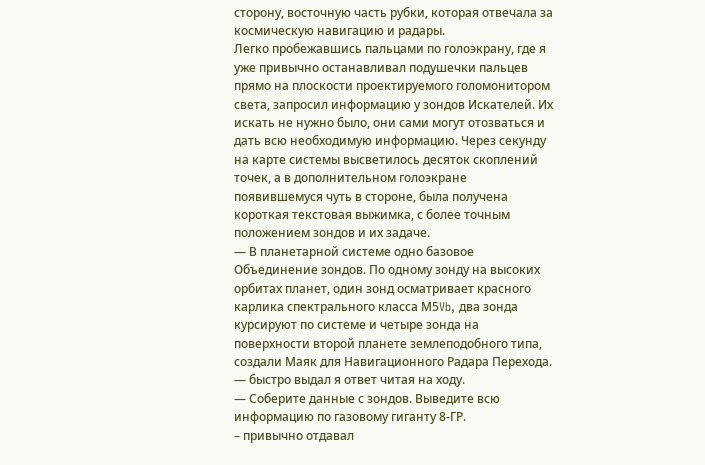сторону, восточную часть рубки, которая отвечала за космическую навигацию и радары.
Легко пробежавшись пальцами по голоэкрану, где я уже привычно останавливал подушечки пальцев прямо на плоскости проектируемого голомонитором света, запросил информацию у зондов Искателей. Их искать не нужно было, они сами могут отозваться и дать всю необходимую информацию. Через секунду на карте системы высветилось десяток скоплений точек, а в дополнительном голоэкране появившемуся чуть в стороне, была получена короткая текстовая выжимка, с более точным положением зондов и их задаче.
— В планетарной системе одно базовое Объединение зондов. По одному зонду на высоких орбитах планет, один зонд осматривает красного карлика спектрального класса М5Vb, два зонда курсируют по системе и четыре зонда на поверхности второй планете землеподобного типа, создали Маяк для Навигационного Радара Перехода. — быстро выдал я ответ читая на ходу.
— Соберите данные с зондов. Выведите всю информацию по газовому гиганту 8-ГР.
– привычно отдавал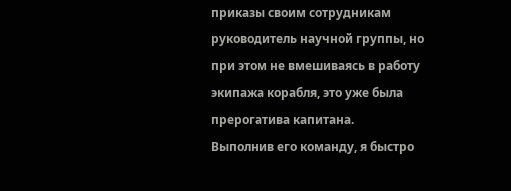приказы своим сотрудникам руководитель научной группы, но при этом не вмешиваясь в работу экипажа корабля, это уже была прерогатива капитана.
Выполнив его команду, я быстро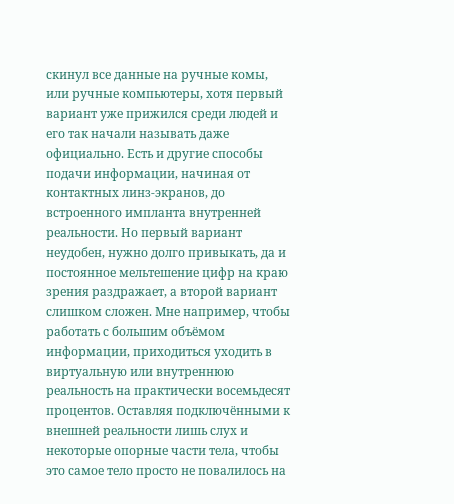скинул все данные на ручные комы, или ручные компьютеры, хотя первый вариант уже прижился среди людей и его так начали называть даже официально. Есть и другие способы подачи информации, начиная от контактных линз-экранов, до встроенного импланта внутренней реальности. Но первый вариант неудобен, нужно долго привыкать, да и постоянное мельтешение цифр на краю зрения раздражает, а второй вариант слишком сложен. Мне например, чтобы работать с большим объёмом информации, приходиться уходить в виртуальную или внутреннюю реальность на практически восемьдесят процентов. Оставляя подключёнными к внешней реальности лишь слух и некоторые опорные части тела, чтобы это самое тело просто не повалилось на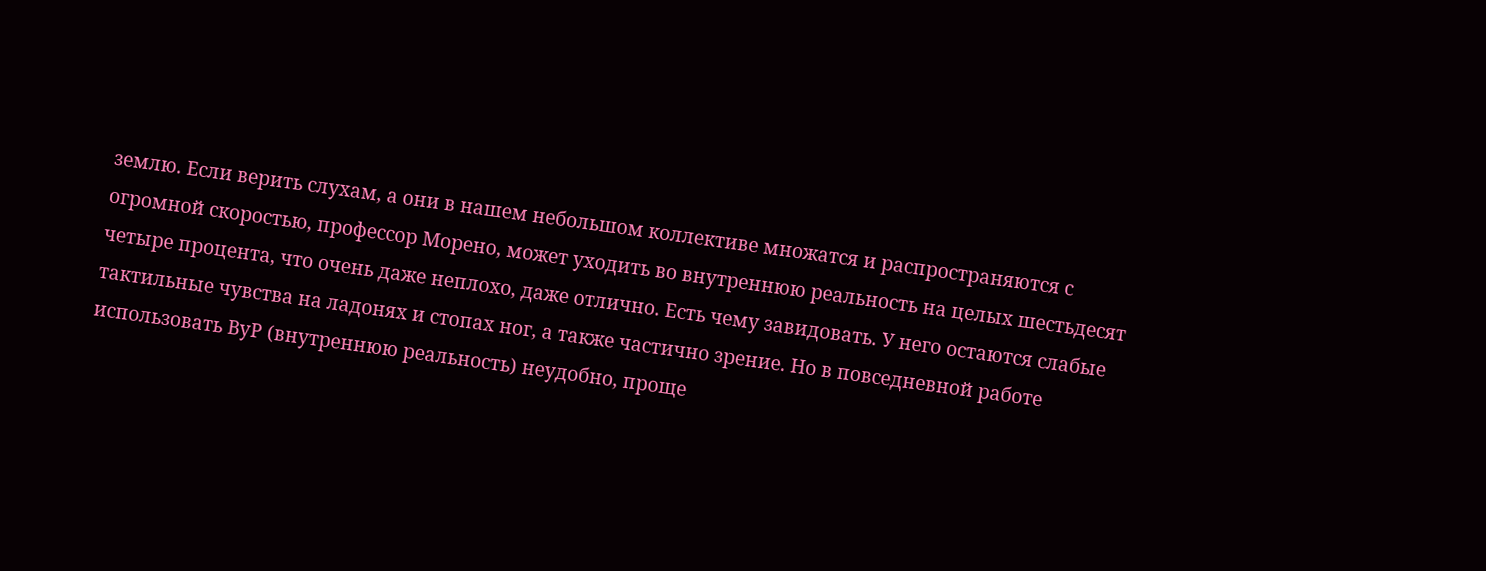землю. Если верить слухам, а они в нашем небольшом коллективе множатся и распространяются с огромной скоростью, профессор Морено, может уходить во внутреннюю реальность на целых шестьдесят четыре процента, что очень даже неплохо, даже отлично. Есть чему завидовать. У него остаются слабые тактильные чувства на ладонях и стопах ног, а также частично зрение. Но в повседневной работе использовать ВуР (внутреннюю реальность) неудобно, проще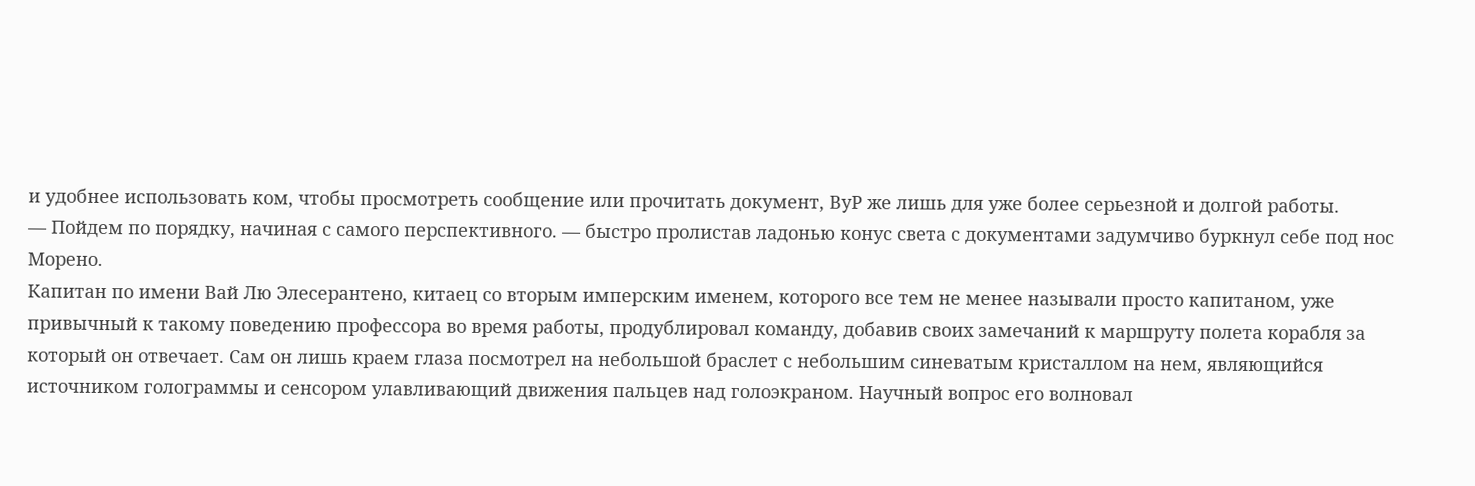и удобнее использовать ком, чтобы просмотреть сообщение или прочитать документ, ВуР же лишь для уже более серьезной и долгой работы.
— Пойдем по порядку, начиная с самого перспективного. — быстро пролистав ладонью конус света с документами задумчиво буркнул себе под нос Морено.
Капитан по имени Вай Лю Элесерантено, китаец со вторым имперским именем, которого все тем не менее называли просто капитаном, уже привычный к такому поведению профессора во время работы, продублировал команду, добавив своих замечаний к маршруту полета корабля за который он отвечает. Сам он лишь краем глаза посмотрел на небольшой браслет с небольшим синеватым кристаллом на нем, являющийся источником голограммы и сенсором улавливающий движения пальцев над голоэкраном. Научный вопрос его волновал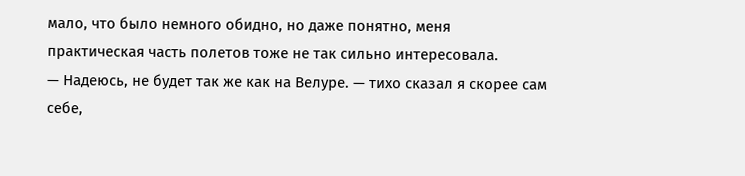мало, что было немного обидно, но даже понятно, меня практическая часть полетов тоже не так сильно интересовала.
— Надеюсь, не будет так же как на Велуре. — тихо сказал я скорее сам себе,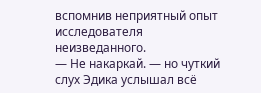вспомнив неприятный опыт исследователя неизведанного.
— Не накаркай. — но чуткий слух Эдика услышал всё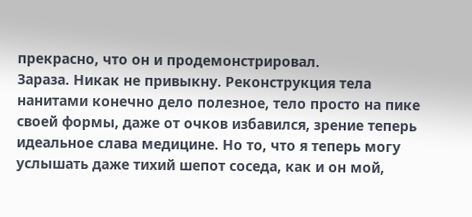прекрасно, что он и продемонстрировал.
Зараза. Никак не привыкну. Реконструкция тела нанитами конечно дело полезное, тело просто на пике своей формы, даже от очков избавился, зрение теперь идеальное слава медицине. Но то, что я теперь могу услышать даже тихий шепот соседа, как и он мой,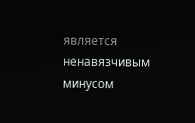является ненавязчивым минусом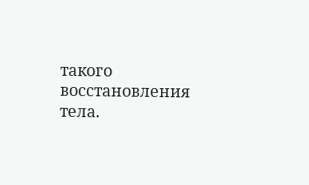такого восстановления тела.